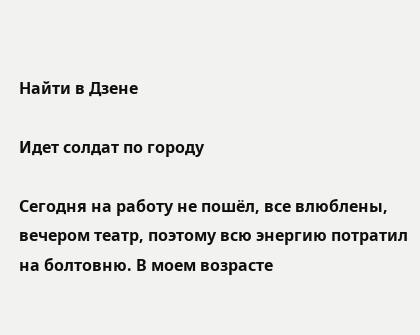Найти в Дзене

Идет солдат по городу

Сегодня на работу не пошёл, все влюблены, вечером театр, поэтому всю энергию потратил на болтовню. В моем возрасте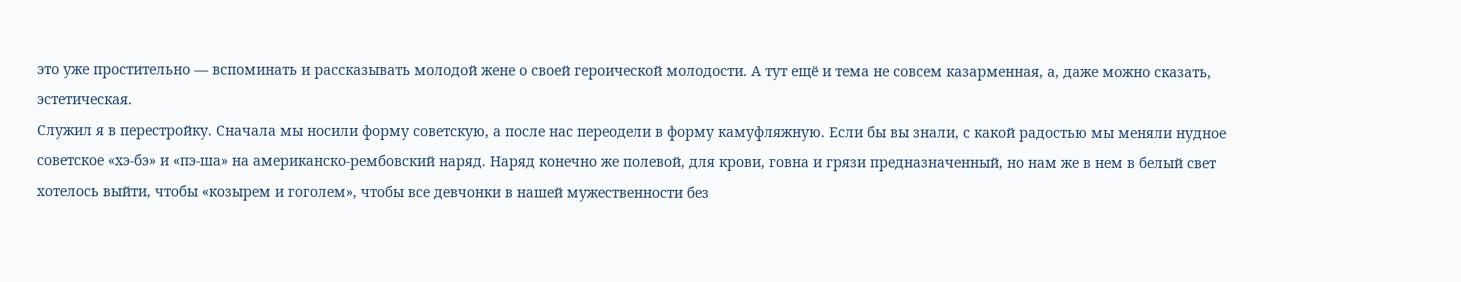это уже простительно — вспоминать и рассказывать молодой жене о своей героической молодости. А тут ещё и тема не совсем казарменная, а, даже можно сказать, эстетическая.
Служил я в перестройку. Сначала мы носили форму советскую, а после нас переодели в форму камуфляжную. Если бы вы знали, с какой радостью мы меняли нудное советское «хэ-бэ» и «пэ-ша» на американско-рембовский наряд. Наряд конечно же полевой, для крови, говна и грязи предназначенный, но нам же в нем в белый свет хотелось выйти, чтобы «козырем и гоголем», чтобы все девчонки в нашей мужественности без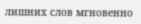лишних слов мгновенно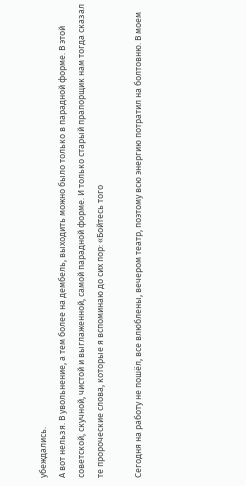убеждались.
А вот нельзя. В увольнение, а тем более на дембель, выходить можно было только в парадной форме. В этой советской, скучной, чистой и выглаженной, самой парадной форме. И только старый прапорщик нам тогда сказал те пророческие слова, которые я вспоминаю до сих пор: «Бойтесь того

Сегодня на работу не пошёл, все влюблены, вечером театр, поэтому всю энергию потратил на болтовню. В моем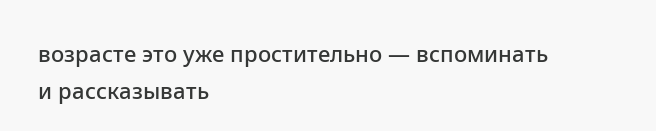возрасте это уже простительно — вспоминать и рассказывать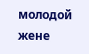молодой жене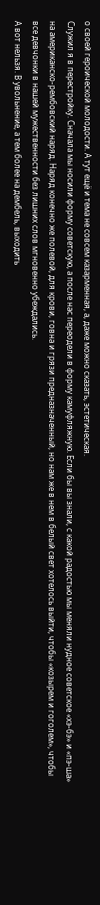о своей героической молодости. А тут ещё и тема не совсем казарменная, а, даже можно сказать, эстетическая.
Служил я в перестройку. Сначала мы носили форму советскую, а после нас переодели в форму камуфляжную. Если бы вы знали, с какой радостью мы меняли нудное советское «хэ-бэ» и «пэ-ша» на американско-рембовский наряд. Наряд конечно же полевой, для крови, говна и грязи предназначенный, но нам же в нем в белый свет хотелось выйти, чтобы «козырем и гоголем», чтобы все девчонки в нашей мужественности без лишних слов мгновенно убеждались.
А вот нельзя. В увольнение, а тем более на дембель, выходить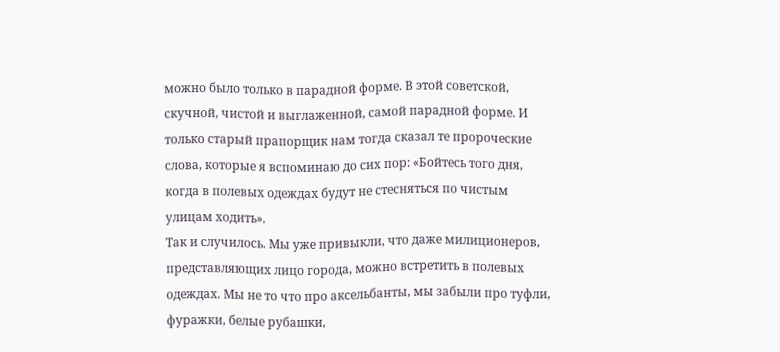можно было только в парадной форме. В этой советской, скучной, чистой и выглаженной, самой парадной форме. И только старый прапорщик нам тогда сказал те пророческие слова, которые я вспоминаю до сих пор: «Бойтесь того дня, когда в полевых одеждах будут не стесняться по чистым улицам ходить».
Так и случилось. Мы уже привыкли, что даже милиционеров, представляющих лицо города, можно встретить в полевых одеждах. Мы не то что про аксельбанты, мы забыли про туфли, фуражки, белые рубашки,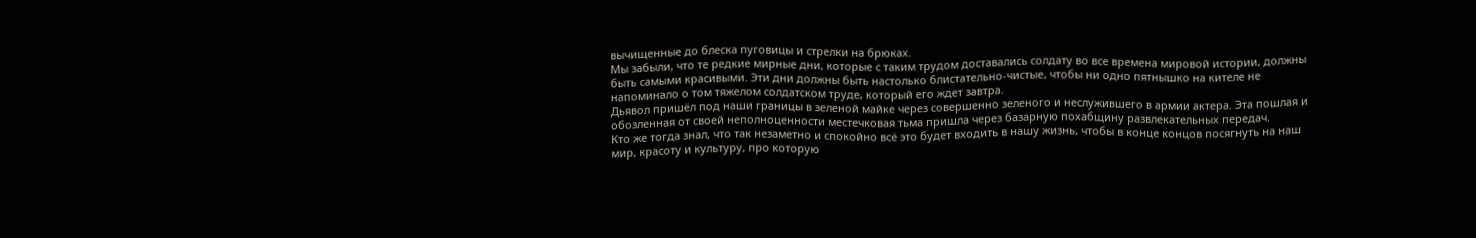вычищенные до блеска пуговицы и стрелки на брюках.
Мы забыли, что те редкие мирные дни, которые с таким трудом доставались солдату во все времена мировой истории, должны быть самыми красивыми. Эти дни должны быть настолько блистательно-чистые, чтобы ни одно пятнышко на кителе не напоминало о том тяжелом солдатском труде, который его ждет завтра.
Дьявол пришёл под наши границы в зеленой майке через совершенно зеленого и неслужившего в армии актера. Эта пошлая и обозленная от своей неполноценности местечковая тьма пришла через базарную похабщину развлекательных передач.
Кто же тогда знал, что так незаметно и спокойно всё это будет входить в нашу жизнь, чтобы в конце концов посягнуть на наш мир, красоту и культуру, про которую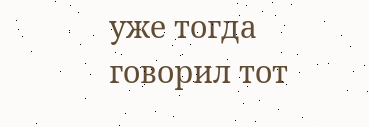уже тогда говорил тот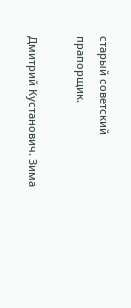старый советский прапорщик.

Дмитрий Кустанович. Зима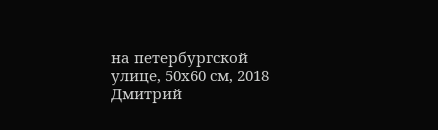на петербургской улице, 50х60 см, 2018
Дмитрий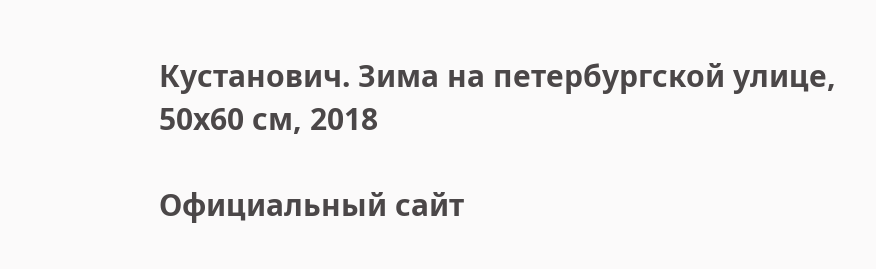Кустанович. Зима на петербургской улице, 50х60 см, 2018

Официальный сайт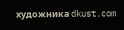художника dkust.com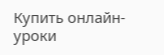Купить онлайн-уроки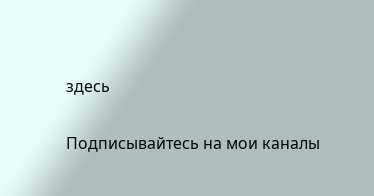здесь

Подписывайтесь на мои каналы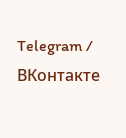Telegram / ВКонтакте